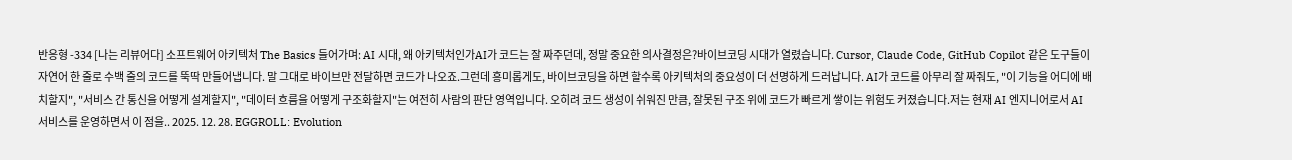반응형 -334 [나는 리뷰어다] 소프트웨어 아키텍처 The Basics 들어가며: AI 시대, 왜 아키텍처인가AI가 코드는 잘 짜주던데, 정말 중요한 의사결정은?바이브코딩 시대가 열렸습니다. Cursor, Claude Code, GitHub Copilot 같은 도구들이 자연어 한 줄로 수백 줄의 코드를 뚝딱 만들어냅니다. 말 그대로 바이브만 전달하면 코드가 나오죠.그런데 흥미롭게도, 바이브코딩을 하면 할수록 아키텍처의 중요성이 더 선명하게 드러납니다. AI가 코드를 아무리 잘 짜줘도, "이 기능을 어디에 배치할지", "서비스 간 통신을 어떻게 설계할지", "데이터 흐름을 어떻게 구조화할지"는 여전히 사람의 판단 영역입니다. 오히려 코드 생성이 쉬워진 만큼, 잘못된 구조 위에 코드가 빠르게 쌓이는 위험도 커졌습니다.저는 현재 AI 엔지니어로서 AI 서비스를 운영하면서 이 점을.. 2025. 12. 28. EGGROLL: Evolution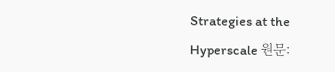Strategies at the Hyperscale 원문: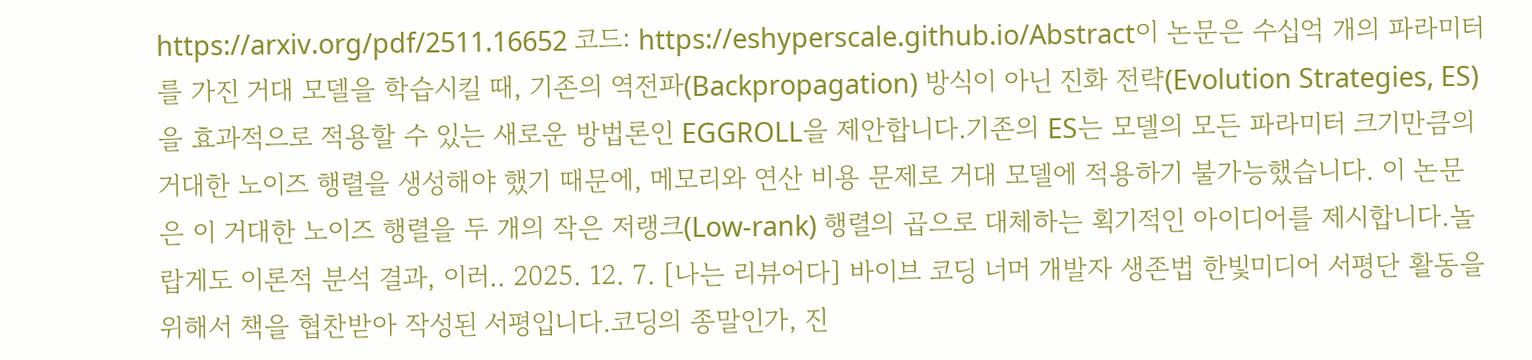https://arxiv.org/pdf/2511.16652 코드: https://eshyperscale.github.io/Abstract이 논문은 수십억 개의 파라미터를 가진 거대 모델을 학습시킬 때, 기존의 역전파(Backpropagation) 방식이 아닌 진화 전략(Evolution Strategies, ES)을 효과적으로 적용할 수 있는 새로운 방법론인 EGGROLL을 제안합니다.기존의 ES는 모델의 모든 파라미터 크기만큼의 거대한 노이즈 행렬을 생성해야 했기 때문에, 메모리와 연산 비용 문제로 거대 모델에 적용하기 불가능했습니다. 이 논문은 이 거대한 노이즈 행렬을 두 개의 작은 저랭크(Low-rank) 행렬의 곱으로 대체하는 획기적인 아이디어를 제시합니다.놀랍게도 이론적 분석 결과, 이러.. 2025. 12. 7. [나는 리뷰어다] 바이브 코딩 너머 개발자 생존법 한빛미디어 서평단 활동을 위해서 책을 협찬받아 작성된 서평입니다.코딩의 종말인가, 진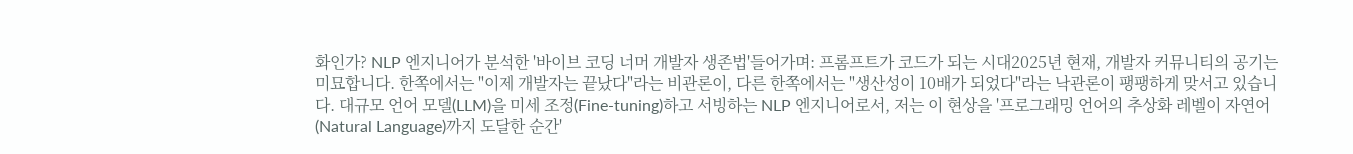화인가? NLP 엔지니어가 분석한 '바이브 코딩 너머 개발자 생존법'들어가며: 프롬프트가 코드가 되는 시대2025년 현재, 개발자 커뮤니티의 공기는 미묘합니다. 한쪽에서는 "이제 개발자는 끝났다"라는 비관론이, 다른 한쪽에서는 "생산성이 10배가 되었다"라는 낙관론이 팽팽하게 맞서고 있습니다. 대규모 언어 모델(LLM)을 미세 조정(Fine-tuning)하고 서빙하는 NLP 엔지니어로서, 저는 이 현상을 '프로그래밍 언어의 추상화 레벨이 자연어(Natural Language)까지 도달한 순간'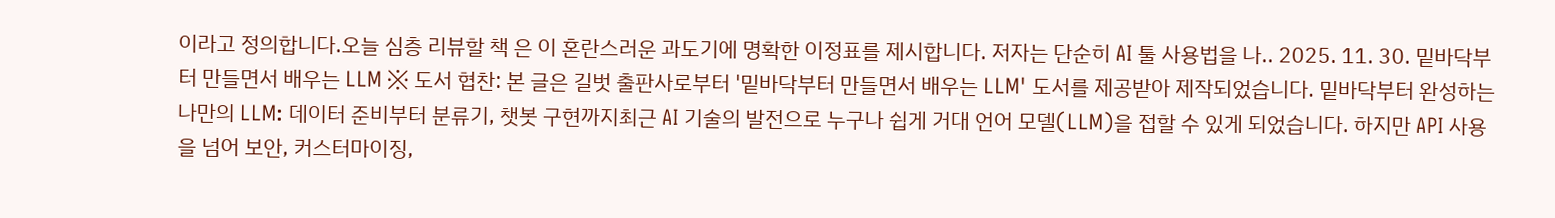이라고 정의합니다.오늘 심층 리뷰할 책 은 이 혼란스러운 과도기에 명확한 이정표를 제시합니다. 저자는 단순히 AI 툴 사용법을 나.. 2025. 11. 30. 밑바닥부터 만들면서 배우는 LLM ※ 도서 협찬: 본 글은 길벗 출판사로부터 '밑바닥부터 만들면서 배우는 LLM' 도서를 제공받아 제작되었습니다. 밑바닥부터 완성하는 나만의 LLM: 데이터 준비부터 분류기, 챗봇 구현까지최근 AI 기술의 발전으로 누구나 쉽게 거대 언어 모델(LLM)을 접할 수 있게 되었습니다. 하지만 API 사용을 넘어 보안, 커스터마이징,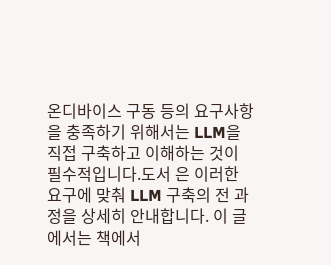온디바이스 구동 등의 요구사항을 충족하기 위해서는 LLM을 직접 구축하고 이해하는 것이 필수적입니다.도서 은 이러한 요구에 맞춰 LLM 구축의 전 과정을 상세히 안내합니다. 이 글에서는 책에서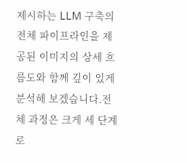제시하는 LLM 구축의 전체 파이프라인을 제공된 이미지의 상세 흐름도와 함께 깊이 있게 분석해 보겠습니다.전체 과정은 크게 세 단계로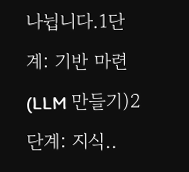나뉩니다.1단계: 기반 마련 (LLM 만들기)2단계: 지식..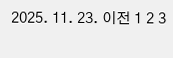2025. 11. 23. 이전 1 2 3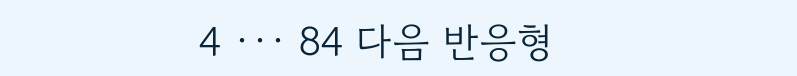4 ··· 84 다음 반응형